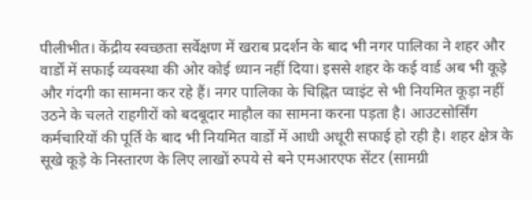पीलीभीत। केंद्रीय स्वच्छता सर्वेक्षण में खराब प्रदर्शन के बाद भी नगर पालिका ने शहर और वार्डों में सफाई व्यवस्था की ओर कोई ध्यान नहीं दिया। इससे शहर के कई वार्ड अब भी कूड़े और गंदगी का सामना कर रहे हैं। नगर पालिका के चिह्नित प्वाइंट से भी नियमित कूड़ा नहीं उठने के चलते राहगीरों को बदबूदार माहौल का सामना करना पड़ता है। आउटसोर्सिंग कर्मचारियों की पूर्ति के बाद भी नियमित वार्डों में आधी अधूरी सफाई हो रही है। शहर क्षेत्र के सूखे कूड़े के निस्तारण के लिए लाखों रुपये से बने एमआरएफ सेंटर (सामग्री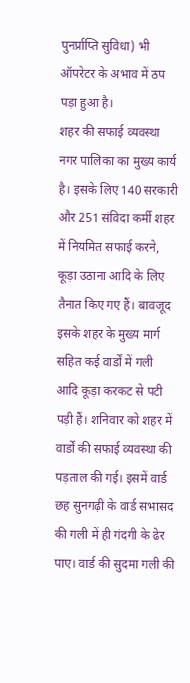पुनर्प्राप्ति सुविधा) भी ऑपरेटर के अभाव में ठप पड़ा हुआ है।
शहर की सफाई व्यवस्था नगर पालिका का मुख्य कार्य है। इसके लिए 140 सरकारी और 251 संविदा कर्मी शहर में नियमित सफाई करने, कूड़ा उठाना आदि के लिए तैनात किए गए हैं। बावजूद इसके शहर के मुख्य मार्ग सहित कई वार्डों में गली आदि कूड़ा करकट से पटी पड़ी हैं। शनिवार को शहर में वार्डों की सफाई व्यवस्था की पड़ताल की गई। इसमें वार्ड छह सुनगढ़ी के वार्ड सभासद की गली में ही गंदगी के ढेर पाए। वार्ड की सुदमा गली की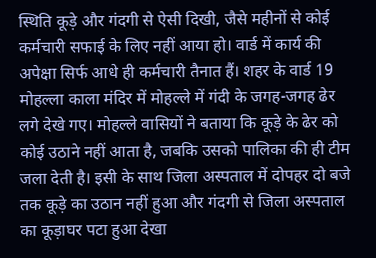स्थिति कूड़े और गंदगी से ऐसी दिखी, जैसे महीनों से कोई कर्मचारी सफाई के लिए नहीं आया हो। वार्ड में कार्य की अपेक्षा सिर्फ आधे ही कर्मचारी तैनात हैं। शहर के वार्ड 19 मोहल्ला काला मंदिर में मोहल्ले में गंदी के जगह-जगह ढेर लगे देखे गए। मोहल्ले वासियों ने बताया कि कूड़े के ढेर को कोई उठाने नहीं आता है, जबकि उसको पालिका की ही टीम जला देती है। इसी के साथ जिला अस्पताल में दोपहर दो बजे तक कूड़े का उठान नहीं हुआ और गंदगी से जिला अस्पताल का कूड़ाघर पटा हुआ देखा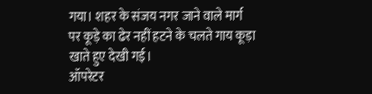गया। शहर के संजय नगर जाने वाले मार्ग पर कूड़े का ढेर नहीं हटने के चलते गाय कूड़ा खाते हुए देखी गई।
ऑपरेटर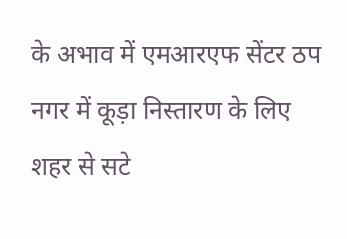के अभाव में एमआरएफ सेंटर ठप
नगर में कूड़ा निस्तारण के लिए शहर से सटे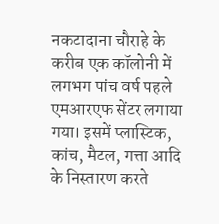नकटादाना चौराहे के करीब एक कॉलोनी में लगभग पांच वर्ष पहले एमआरएफ सेंटर लगाया गया। इसमें प्लास्टिक, कांच, मैटल, गत्ता आदि के निस्तारण करते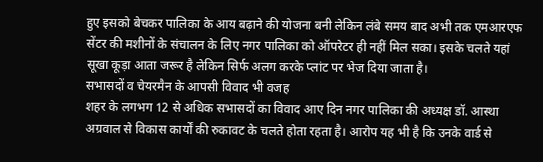हुए इसको बेचकर पालिका के आय बढ़ाने की योजना बनी लेकिन लंबे समय बाद अभी तक एमआरएफ सेंटर की मशीनों के संचालन के लिए नगर पालिका को ऑपरेटर ही नहीं मिल सका। इसके चलते यहां सूखा कूड़ा आता जरूर है लेकिन सिर्फ अलग करके प्लांट पर भेज दिया जाता है।
सभासदों व चेयरमैन के आपसी विवाद भी वजह
शहर के लगभग 12 से अधिक सभासदों का विवाद आए दिन नगर पालिका की अध्यक्ष डॉ. आस्था अग्रवाल से विकास कार्यों की रुकावट के चलते होता रहता है। आरोप यह भी है कि उनके वार्ड से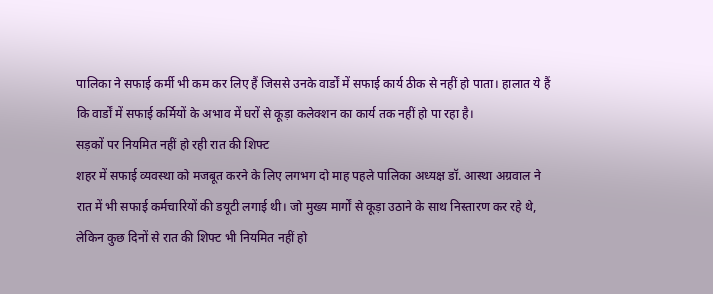पालिका ने सफाई कर्मी भी कम कर लिए हैं जिससे उनके वार्डों में सफाई कार्य ठीक से नहीं हो पाता। हालात ये हैं कि वार्डों में सफाई कर्मियों के अभाव में घरों से कूड़ा कलेक्शन का कार्य तक नहीं हो पा रहा है।
सड़कों पर नियमित नहीं हो रही रात की शिफ्ट
शहर में सफाई व्यवस्था को मजबूत करने के लिए लगभग दो माह पहले पालिका अध्यक्ष डॉ. आस्था अग्रवाल ने रात में भी सफाई कर्मचारियों की डयूटी लगाई थी। जो मुख्य मार्गों से कूड़ा उठाने के साथ निस्तारण कर रहे थे, लेकिन कुछ दिनों से रात की शिफ्ट भी नियमित नहीं हो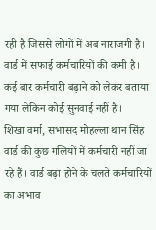रही है जिससे लोगों में अब नाराजगी है।
वार्ड में सफाई कर्मचारियों की कमी है। कई बार कर्मचारी बढ़ाने को लेकर बताया गया लेकिन कोई सुनवाई नहीं है।
शिखा वर्मा, सभासद मोहल्ला थान सिंह
वार्ड की कुछ गलियों में कर्मचारी नहीं जा रहे हैं। वार्ड बढ़ा होने के चलते कर्मचारियों का अभाव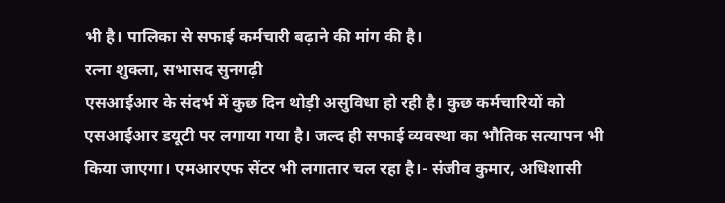भी है। पालिका से सफाई कर्मचारी बढ़ाने की मांग की है।
रत्ना शुक्ला, सभासद सुनगढ़ी
एसआईआर के संदर्भ में कुछ दिन थोड़ी असुविधा हो रही है। कुछ कर्मचारियों को एसआईआर डयूटी पर लगाया गया है। जल्द ही सफाई व्यवस्था का भौतिक सत्यापन भी किया जाएगा। एमआरएफ सेंटर भी लगातार चल रहा है।- संजीव कुमार, अधिशासी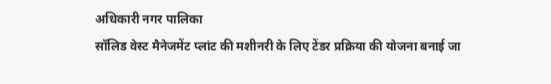अधिकारी नगर पालिका
सॉलिड वेस्ट मैनेजमेंट प्लांट की मशीनरी के लिए टेंडर प्रक्रिया की योजना बनाई जा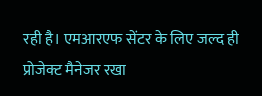रही है। एमआरएफ सेंटर के लिए जल्द ही प्रोजेक्ट मैनेजर रखा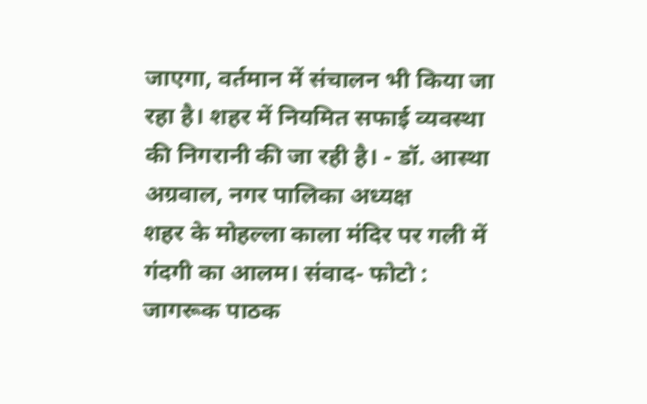जाएगा, वर्तमान में संचालन भी किया जा रहा है। शहर में नियमित सफाई व्यवस्था की निगरानी की जा रही है। - डॉ. आस्था अग्रवाल, नगर पालिका अध्यक्ष
शहर के मोहल्ला काला मंदिर पर गली में गंदगी का आलम। संवाद- फोटो : जागरूक पाठक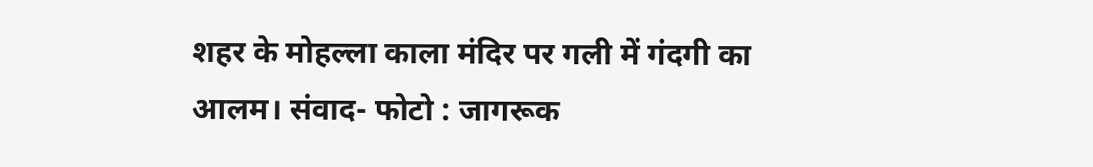शहर के मोहल्ला काला मंदिर पर गली में गंदगी का आलम। संवाद- फोटो : जागरूक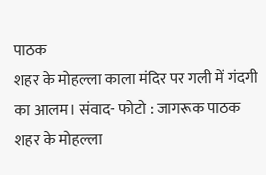पाठक
शहर के मोहल्ला काला मंदिर पर गली में गंदगी का आलम। संवाद- फोटो : जागरूक पाठक
शहर के मोहल्ला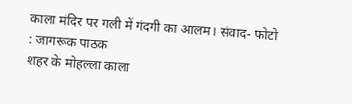काला मंदिर पर गली में गंदगी का आलम। संवाद- फोटो : जागरूक पाठक
शहर के मोहल्ला काला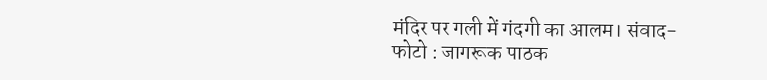मंदिर पर गली में गंदगी का आलम। संवाद- फोटो : जागरूक पाठक